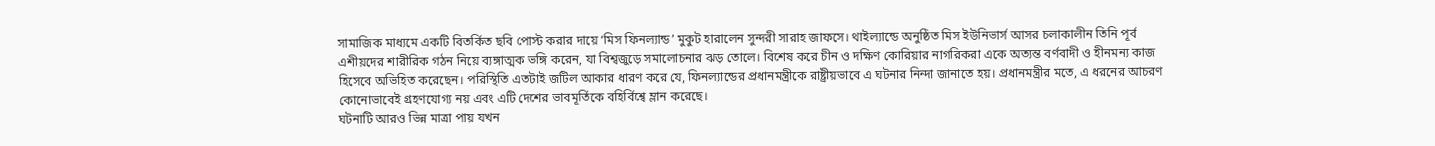সামাজিক মাধ্যমে একটি বিতর্কিত ছবি পোস্ট করার দায়ে ‘মিস ফিনল্যান্ড’ মুকুট হারালেন সুন্দরী সারাহ জাফসে। থাইল্যান্ডে অনুষ্ঠিত মিস ইউনিভার্স আসর চলাকালীন তিনি পূর্ব এশীয়দের শারীরিক গঠন নিয়ে ব্যঙ্গাত্মক ভঙ্গি করেন, যা বিশ্বজুড়ে সমালোচনার ঝড় তোলে। বিশেষ করে চীন ও দক্ষিণ কোরিয়ার নাগরিকরা একে অত্যন্ত বর্ণবাদী ও হীনমন্য কাজ হিসেবে অভিহিত করেছেন। পরিস্থিতি এতটাই জটিল আকার ধারণ করে যে, ফিনল্যান্ডের প্রধানমন্ত্রীকে রাষ্ট্রীয়ভাবে এ ঘটনার নিন্দা জানাতে হয়। প্রধানমন্ত্রীর মতে, এ ধরনের আচরণ কোনোভাবেই গ্রহণযোগ্য নয় এবং এটি দেশের ভাবমূর্তিকে বহির্বিশ্বে ম্লান করেছে।
ঘটনাটি আরও ভিন্ন মাত্রা পায় যখন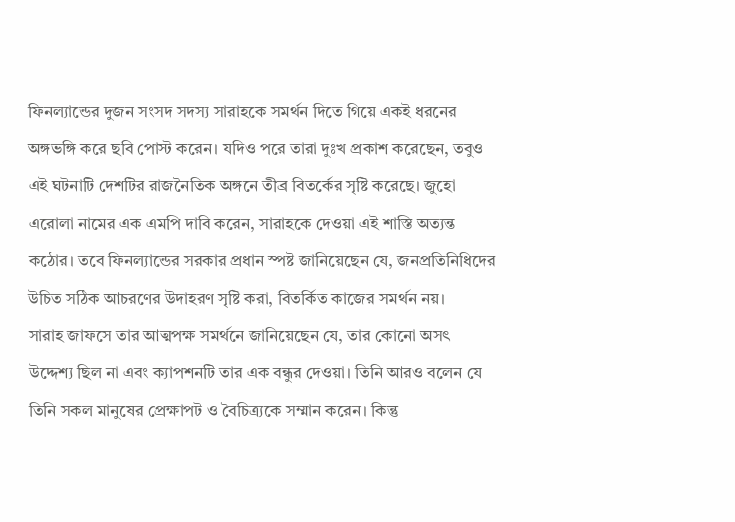ফিনল্যান্ডের দুজন সংসদ সদস্য সারাহকে সমর্থন দিতে গিয়ে একই ধরনের অঙ্গভঙ্গি করে ছবি পোস্ট করেন। যদিও পরে তারা দুঃখ প্রকাশ করেছেন, তবুও এই ঘটনাটি দেশটির রাজনৈতিক অঙ্গনে তীব্র বিতর্কের সৃষ্টি করেছে। জুহো এরোলা নামের এক এমপি দাবি করেন, সারাহকে দেওয়া এই শাস্তি অত্যন্ত কঠোর। তবে ফিনল্যান্ডের সরকার প্রধান স্পষ্ট জানিয়েছেন যে, জনপ্রতিনিধিদের উচিত সঠিক আচরণের উদাহরণ সৃষ্টি করা, বিতর্কিত কাজের সমর্থন নয়।
সারাহ জাফসে তার আত্মপক্ষ সমর্থনে জানিয়েছেন যে, তার কোনো অসৎ উদ্দেশ্য ছিল না এবং ক্যাপশনটি তার এক বন্ধুর দেওয়া। তিনি আরও বলেন যে তিনি সকল মানুষের প্রেক্ষাপট ও বৈচিত্র্যকে সম্মান করেন। কিন্তু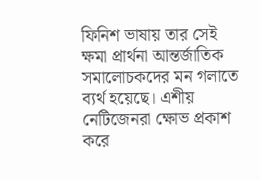ফিনিশ ভাষায় তার সেই ক্ষমা প্রার্থনা আন্তর্জাতিক সমালোচকদের মন গলাতে ব্যর্থ হয়েছে। এশীয় নেটিজেনরা ক্ষোভ প্রকাশ করে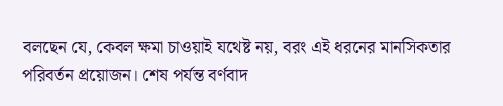বলছেন যে, কেবল ক্ষমা চাওয়াই যথেষ্ট নয়, বরং এই ধরনের মানসিকতার পরিবর্তন প্রয়োজন। শেষ পর্যন্ত বর্ণবাদ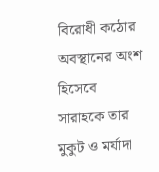বিরোধী কঠোর অবস্থানের অংশ হিসেবে সারাহকে তার মুকুট ও মর্যাদা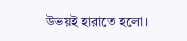উভয়ই হারাতে হলো।